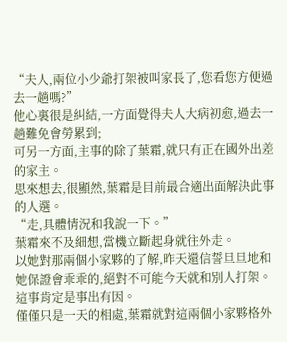“夫人,兩位小少爺打架被叫家長了,您看您方便過去一趟嗎?”
他心裏很是糾結,一方面覺得夫人大病初愈,過去一趟難免會勞累到;
可另一方面,主事的除了葉霜,就只有正在國外出差的家主。
思來想去,很顯然,葉霜是目前最合適出面解決此事的人選。
“走,具體情況和我說一下。”
葉霜來不及細想,當機立斷起身就往外走。
以她對那兩個小家夥的了解,昨天還信誓旦旦地和她保證會乖乖的,絕對不可能今天就和別人打架。
這事肯定是事出有因。
僅僅只是一天的相處,葉霜就對這兩個小家夥格外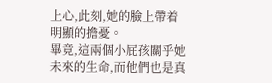上心,此刻,她的臉上帶着明顯的擔憂。
畢竟,這兩個小屁孩關乎她未來的生命,而他們也是真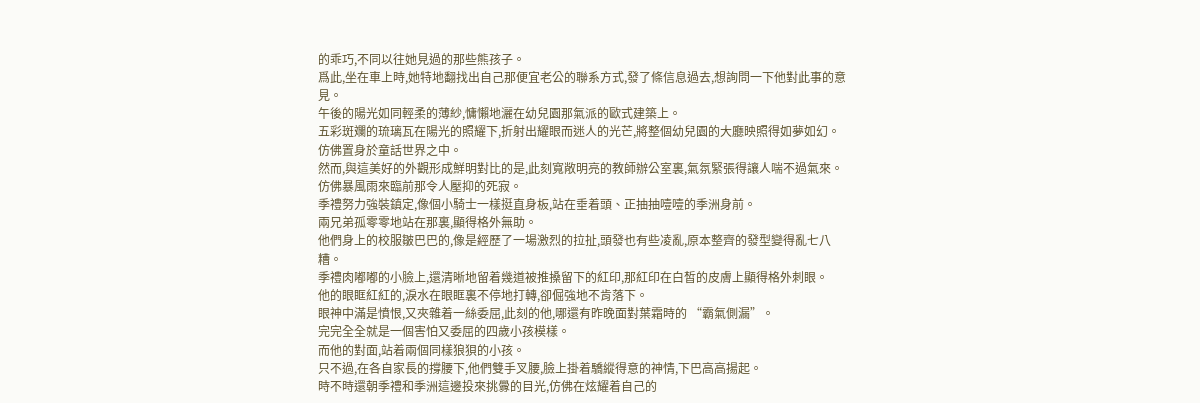的乖巧,不同以往她見過的那些熊孩子。
爲此,坐在車上時,她特地翻找出自己那便宜老公的聯系方式,發了條信息過去,想詢問一下他對此事的意見。
午後的陽光如同輕柔的薄紗,慵懶地灑在幼兒園那氣派的歐式建築上。
五彩斑斕的琉璃瓦在陽光的照耀下,折射出耀眼而迷人的光芒,將整個幼兒園的大廳映照得如夢如幻。
仿佛置身於童話世界之中。
然而,與這美好的外觀形成鮮明對比的是,此刻寬敞明亮的教師辦公室裏,氣氛緊張得讓人喘不過氣來。
仿佛暴風雨來臨前那令人壓抑的死寂。
季禮努力強裝鎮定,像個小騎士一樣挺直身板,站在垂着頭、正抽抽噎噎的季洲身前。
兩兄弟孤零零地站在那裏,顯得格外無助。
他們身上的校服皺巴巴的,像是經歷了一場激烈的拉扯,頭發也有些凌亂,原本整齊的發型變得亂七八糟。
季禮肉嘟嘟的小臉上,還清晰地留着幾道被推搡留下的紅印,那紅印在白皙的皮膚上顯得格外刺眼。
他的眼眶紅紅的,淚水在眼眶裏不停地打轉,卻倔強地不肯落下。
眼神中滿是憤恨,又夾雜着一絲委屈,此刻的他,哪還有昨晚面對葉霜時的 “霸氣側漏”。
完完全全就是一個害怕又委屈的四歲小孩模樣。
而他的對面,站着兩個同樣狼狽的小孩。
只不過,在各自家長的撐腰下,他們雙手叉腰,臉上掛着驕縱得意的神情,下巴高高揚起。
時不時還朝季禮和季洲這邊投來挑釁的目光,仿佛在炫耀着自己的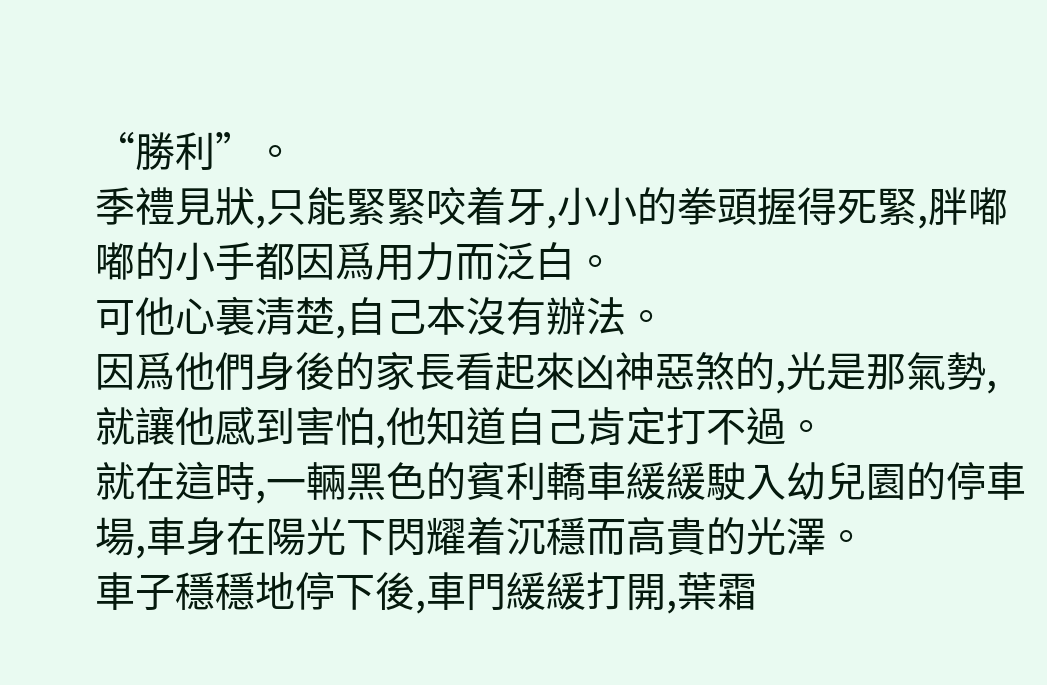“勝利”。
季禮見狀,只能緊緊咬着牙,小小的拳頭握得死緊,胖嘟嘟的小手都因爲用力而泛白。
可他心裏清楚,自己本沒有辦法。
因爲他們身後的家長看起來凶神惡煞的,光是那氣勢,就讓他感到害怕,他知道自己肯定打不過。
就在這時,一輛黑色的賓利轎車緩緩駛入幼兒園的停車場,車身在陽光下閃耀着沉穩而高貴的光澤。
車子穩穩地停下後,車門緩緩打開,葉霜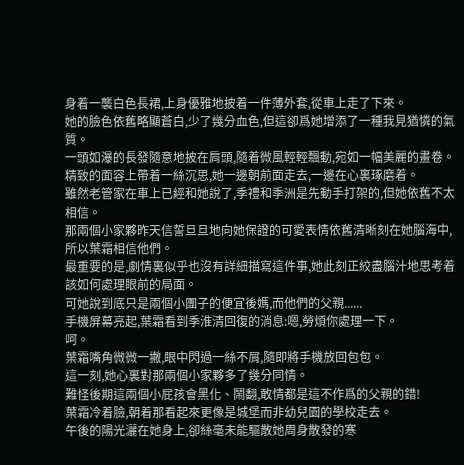身着一襲白色長裙,上身優雅地披着一件薄外套,從車上走了下來。
她的臉色依舊略顯蒼白,少了幾分血色,但這卻爲她增添了一種我見猶憐的氣質。
一頭如瀑的長發隨意地披在肩頭,隨着微風輕輕飄動,宛如一幅美麗的畫卷。
精致的面容上帶着一絲沉思,她一邊朝前面走去,一邊在心裏琢磨着。
雖然老管家在車上已經和她說了,季禮和季洲是先動手打架的,但她依舊不太相信。
那兩個小家夥昨天信誓旦旦地向她保證的可愛表情依舊清晰刻在她腦海中,所以葉霜相信他們。
最重要的是,劇情裏似乎也沒有詳細描寫這件事,她此刻正絞盡腦汁地思考着該如何處理眼前的局面。
可她說到底只是兩個小團子的便宜後媽,而他們的父親......
手機屏幕亮起,葉霜看到季淮清回復的消息:嗯,勞煩你處理一下。
呵。
葉霜嘴角微微一撇,眼中閃過一絲不屑,隨即將手機放回包包。
這一刻,她心裏對那兩個小家夥多了幾分同情。
難怪後期這兩個小屁孩會黑化、鬧翻,敢情都是這不作爲的父親的錯!
葉霜冷着臉,朝着那看起來更像是城堡而非幼兒園的學校走去。
午後的陽光灑在她身上,卻絲毫未能驅散她周身散發的寒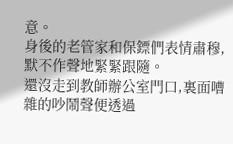意。
身後的老管家和保鏢們表情肅穆,默不作聲地緊緊跟隨。
還沒走到教師辦公室門口,裏面嘈雜的吵鬧聲便透過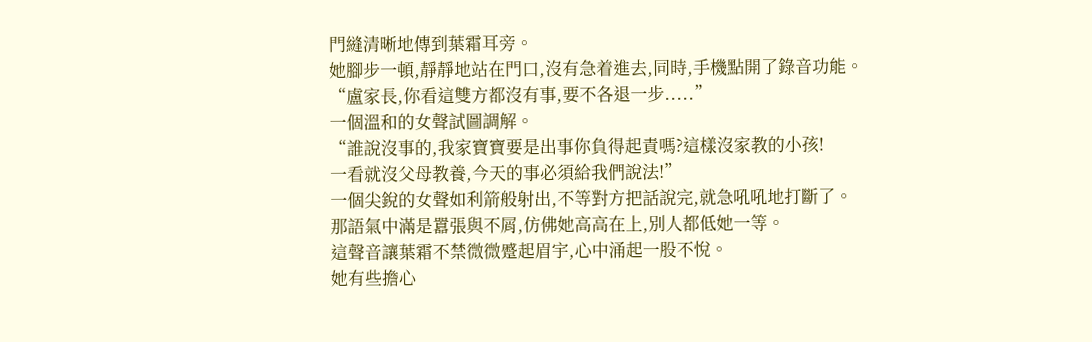門縫清晰地傳到葉霜耳旁。
她腳步一頓,靜靜地站在門口,沒有急着進去,同時,手機點開了錄音功能。
“盧家長,你看這雙方都沒有事,要不各退一步.....”
一個溫和的女聲試圖調解。
“誰說沒事的,我家寶寶要是出事你負得起責嗎?這樣沒家教的小孩!
一看就沒父母教養,今天的事必須給我們說法!”
一個尖銳的女聲如利箭般射出,不等對方把話說完,就急吼吼地打斷了。
那語氣中滿是囂張與不屑,仿佛她高高在上,別人都低她一等。
這聲音讓葉霜不禁微微蹙起眉宇,心中涌起一股不悅。
她有些擔心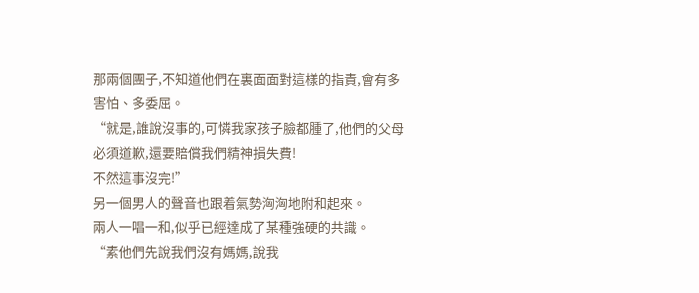那兩個團子,不知道他們在裏面面對這樣的指責,會有多害怕、多委屈。
“就是,誰說沒事的,可憐我家孩子臉都腫了,他們的父母必須道歉,還要賠償我們精神損失費!
不然這事沒完!”
另一個男人的聲音也跟着氣勢洶洶地附和起來。
兩人一唱一和,似乎已經達成了某種強硬的共識。
“素他們先說我們沒有媽媽,說我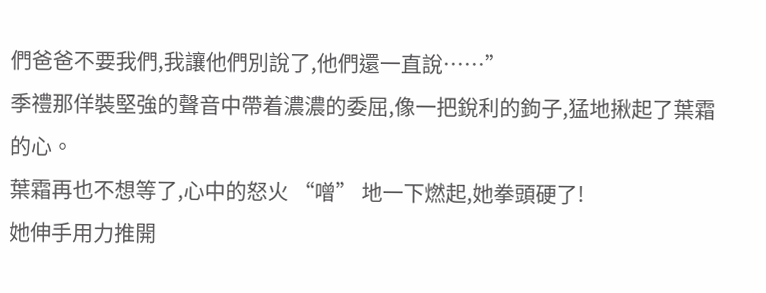們爸爸不要我們,我讓他們別說了,他們還一直說……”
季禮那佯裝堅強的聲音中帶着濃濃的委屈,像一把銳利的鉤子,猛地揪起了葉霜的心。
葉霜再也不想等了,心中的怒火 “噌” 地一下燃起,她拳頭硬了!
她伸手用力推開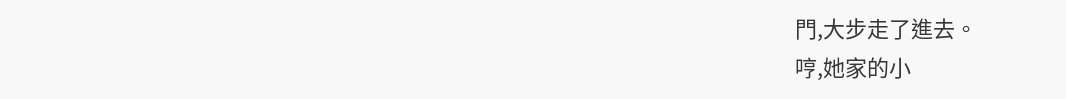門,大步走了進去。
哼,她家的小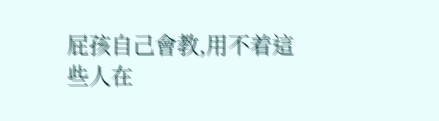屁孩自己會教,用不着這些人在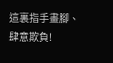這裏指手畫腳、肆意欺負!